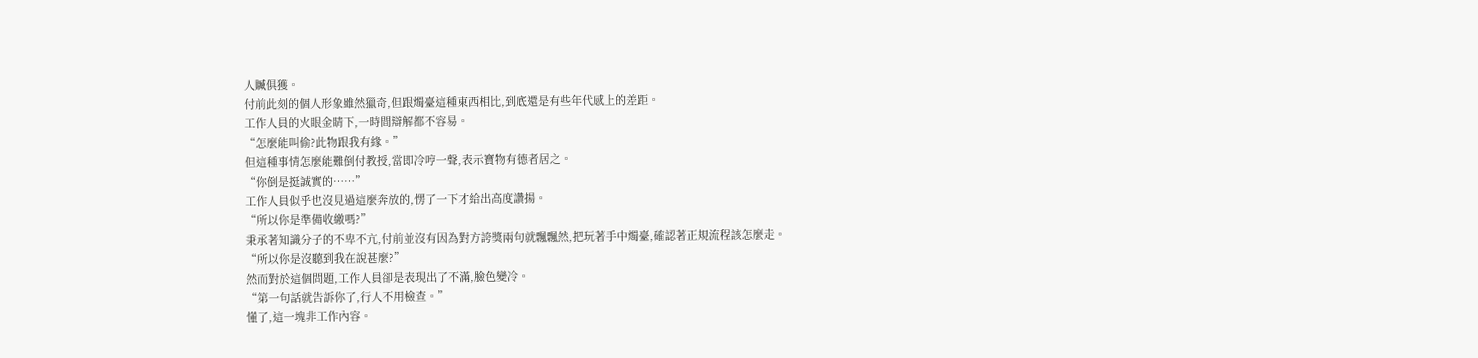人贓俱獲。
付前此刻的個人形象雖然獵奇,但跟燭臺這種東西相比,到底還是有些年代感上的差距。
工作人員的火眼金睛下,一時間辯解都不容易。
“怎麼能叫偷?此物跟我有緣。”
但這種事情怎麼能難倒付教授,當即冷哼一聲,表示寶物有德者居之。
“你倒是挺誠實的……”
工作人員似乎也沒見過這麼奔放的,愣了一下才給出高度讚揚。
“所以你是準備收繳嗎?”
秉承著知識分子的不卑不亢,付前並沒有因為對方誇獎兩句就飄飄然,把玩著手中燭臺,確認著正規流程該怎麼走。
“所以你是沒聽到我在說甚麼?”
然而對於這個問題,工作人員卻是表現出了不滿,臉色變冷。
“第一句話就告訴你了,行人不用檢查。”
懂了,這一塊非工作內容。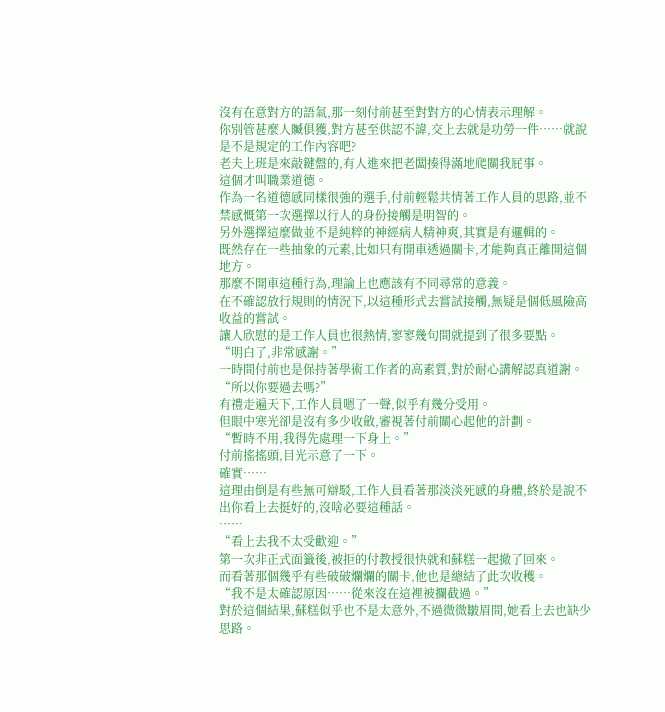沒有在意對方的語氣,那一刻付前甚至對對方的心情表示理解。
你別管甚麼人贓俱獲,對方甚至供認不諱,交上去就是功勞一件……就說是不是規定的工作內容吧?
老夫上班是來敲鍵盤的,有人進來把老闆揍得滿地爬關我屁事。
這個才叫職業道德。
作為一名道德感同樣很強的選手,付前輕鬆共情著工作人員的思路,並不禁感慨第一次選擇以行人的身份接觸是明智的。
另外選擇這麼做並不是純粹的神經病人精神爽,其實是有邏輯的。
既然存在一些抽象的元素,比如只有開車透過關卡,才能夠真正離開這個地方。
那麼不開車這種行為,理論上也應該有不同尋常的意義。
在不確認放行規則的情況下,以這種形式去嘗試接觸,無疑是個低風險高收益的嘗試。
讓人欣慰的是工作人員也很熱情,寥寥幾句間就提到了很多要點。
“明白了,非常感謝。”
一時間付前也是保持著學術工作者的高素質,對於耐心講解認真道謝。
“所以你要過去嗎?”
有禮走遍天下,工作人員嗯了一聲,似乎有幾分受用。
但眼中寒光卻是沒有多少收斂,審視著付前關心起他的計劃。
“暫時不用,我得先處理一下身上。”
付前搖搖頭,目光示意了一下。
確實……
這理由倒是有些無可辯駁,工作人員看著那淡淡死感的身體,終於是說不出你看上去挺好的,沒啥必要這種話。
……
“看上去我不太受歡迎。”
第一次非正式面籤後,被拒的付教授很快就和蘇糕一起撤了回來。
而看著那個幾乎有些破破爛爛的關卡,他也是總結了此次收穫。
“我不是太確認原因……從來沒在這裡被攔截過。”
對於這個結果,蘇糕似乎也不是太意外,不過微微皺眉間,她看上去也缺少思路。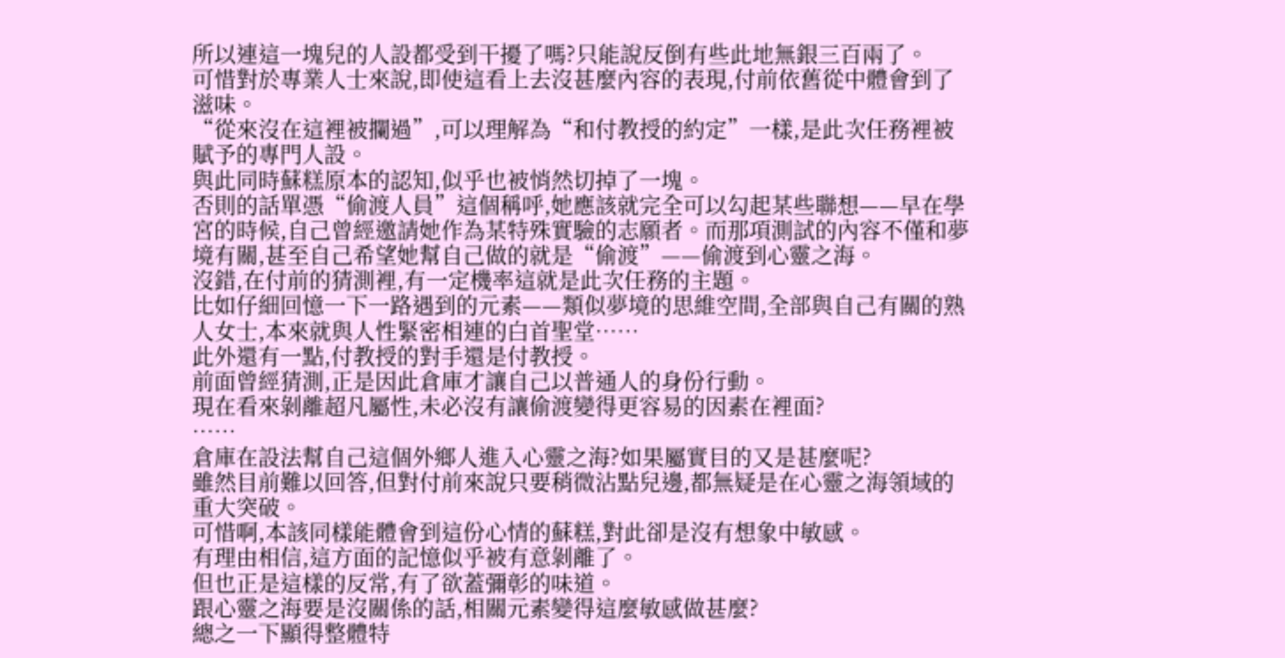所以連這一塊兒的人設都受到干擾了嗎?只能說反倒有些此地無銀三百兩了。
可惜對於專業人士來說,即使這看上去沒甚麼內容的表現,付前依舊從中體會到了滋味。
“從來沒在這裡被攔過”,可以理解為“和付教授的約定”一樣,是此次任務裡被賦予的專門人設。
與此同時蘇糕原本的認知,似乎也被悄然切掉了一塊。
否則的話單憑“偷渡人員”這個稱呼,她應該就完全可以勾起某些聯想——早在學宮的時候,自己曾經邀請她作為某特殊實驗的志願者。而那項測試的內容不僅和夢境有關,甚至自己希望她幫自己做的就是“偷渡”——偷渡到心靈之海。
沒錯,在付前的猜測裡,有一定機率這就是此次任務的主題。
比如仔細回憶一下一路遇到的元素——類似夢境的思維空間,全部與自己有關的熟人女士,本來就與人性緊密相連的白首聖堂……
此外還有一點,付教授的對手還是付教授。
前面曾經猜測,正是因此倉庫才讓自己以普通人的身份行動。
現在看來剝離超凡屬性,未必沒有讓偷渡變得更容易的因素在裡面?
……
倉庫在設法幫自己這個外鄉人進入心靈之海?如果屬實目的又是甚麼呢?
雖然目前難以回答,但對付前來說只要稍微沾點兒邊,都無疑是在心靈之海領域的重大突破。
可惜啊,本該同樣能體會到這份心情的蘇糕,對此卻是沒有想象中敏感。
有理由相信,這方面的記憶似乎被有意剝離了。
但也正是這樣的反常,有了欲蓋彌彰的味道。
跟心靈之海要是沒關係的話,相關元素變得這麼敏感做甚麼?
總之一下顯得整體特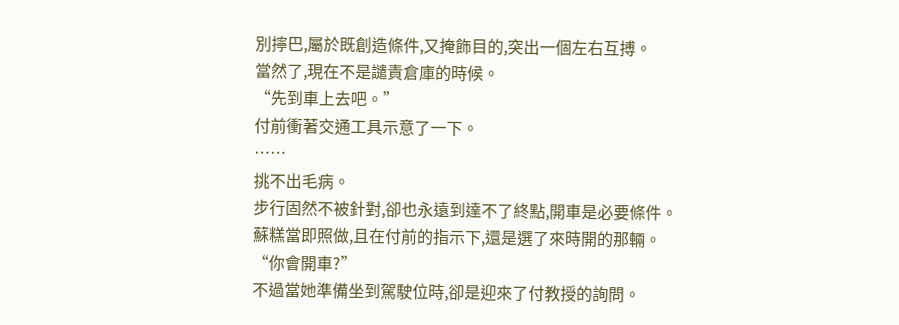別擰巴,屬於既創造條件,又掩飾目的,突出一個左右互搏。
當然了,現在不是譴責倉庫的時候。
“先到車上去吧。”
付前衝著交通工具示意了一下。
……
挑不出毛病。
步行固然不被針對,卻也永遠到達不了終點,開車是必要條件。
蘇糕當即照做,且在付前的指示下,還是選了來時開的那輛。
“你會開車?”
不過當她準備坐到駕駛位時,卻是迎來了付教授的詢問。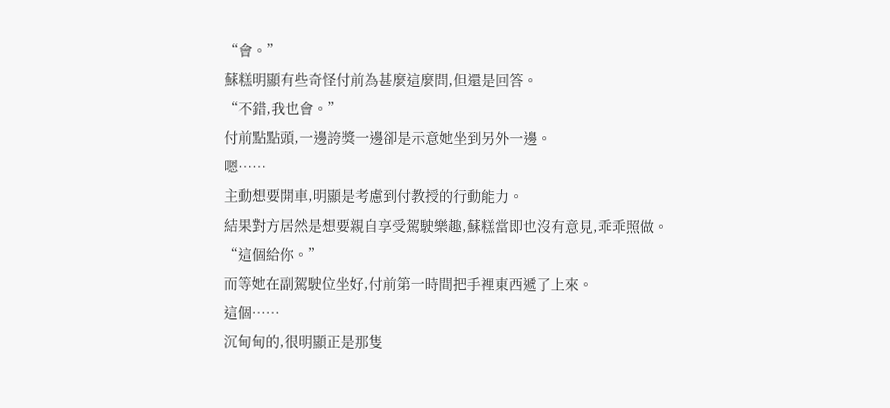“會。”
蘇糕明顯有些奇怪付前為甚麼這麼問,但還是回答。
“不錯,我也會。”
付前點點頭,一邊誇獎一邊卻是示意她坐到另外一邊。
嗯……
主動想要開車,明顯是考慮到付教授的行動能力。
結果對方居然是想要親自享受駕駛樂趣,蘇糕當即也沒有意見,乖乖照做。
“這個給你。”
而等她在副駕駛位坐好,付前第一時間把手裡東西遞了上來。
這個……
沉甸甸的,很明顯正是那隻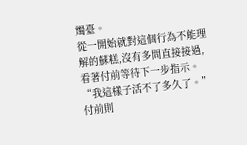燭臺。
從一開始就對這個行為不能理解的蘇糕,沒有多問直接接過,看著付前等待下一步指示。
“我這樣子活不了多久了。”
付前則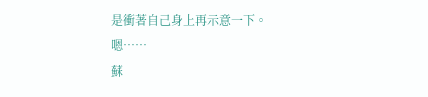是衝著自己身上再示意一下。
嗯……
蘇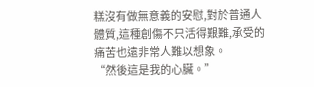糕沒有做無意義的安慰,對於普通人體質,這種創傷不只活得艱難,承受的痛苦也遠非常人難以想象。
“然後這是我的心臟。”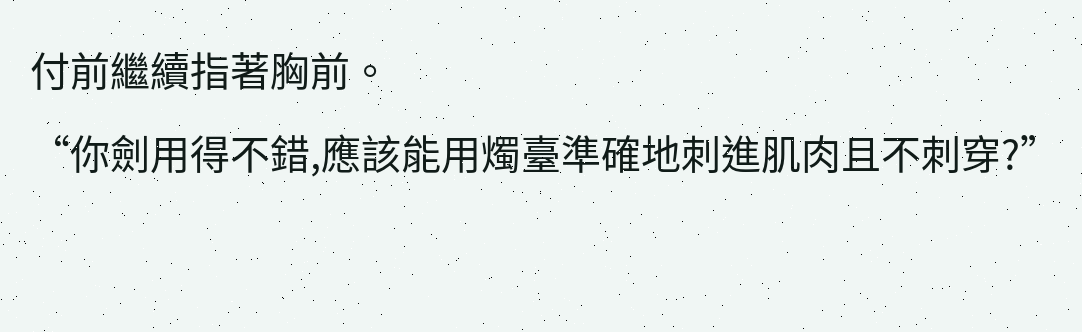付前繼續指著胸前。
“你劍用得不錯,應該能用燭臺準確地刺進肌肉且不刺穿?”